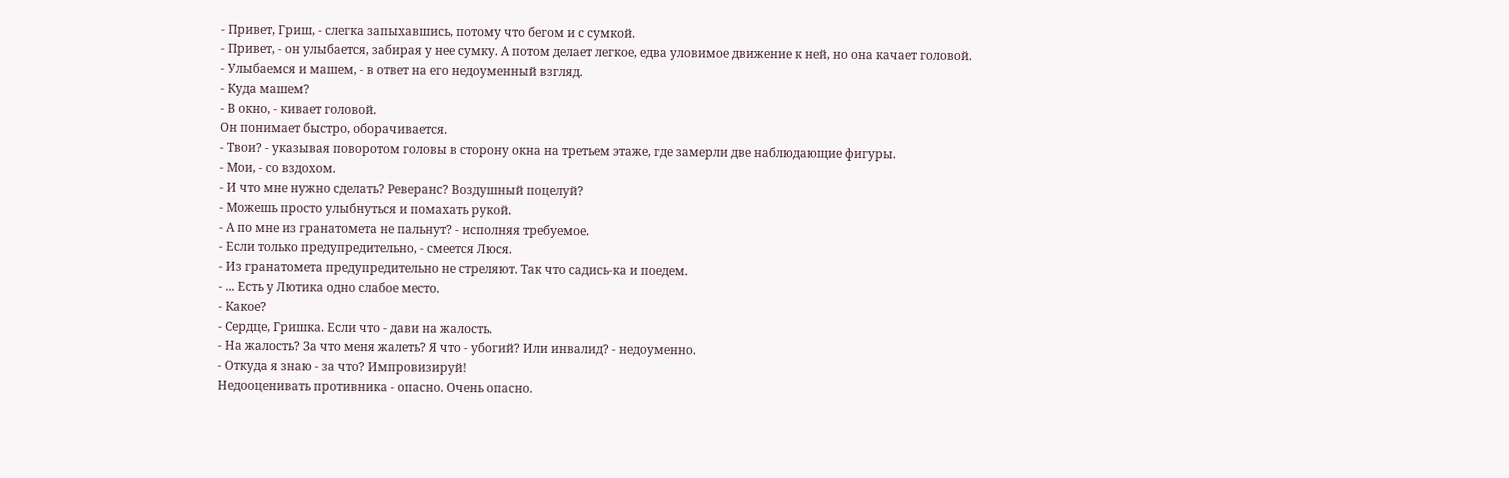- Привет, Гриш, - слегка запыхавшись, потому что бегом и с сумкой.
- Привет, - он улыбается, забирая у нее сумку. А потом делает легкое, едва уловимое движение к ней, но она качает головой.
- Улыбаемся и машем, - в ответ на его недоуменный взгляд.
- Куда машем?
- В окно, - кивает головой.
Он понимает быстро, оборачивается.
- Твои? - указывая поворотом головы в сторону окна на третьем этаже, где замерли две наблюдающие фигуры.
- Мои, - со вздохом.
- И что мне нужно сделать? Реверанс? Воздушный поцелуй?
- Можешь просто улыбнуться и помахать рукой.
- А по мне из гранатомета не пальнут? - исполняя требуемое.
- Если только предупредительно, - смеется Люся.
- Из гранатомета предупредительно не стреляют. Так что садись-ка и поедем.
- ... Есть у Лютика одно слабое место.
- Какое?
- Сердце, Гришка. Если что - дави на жалость.
- На жалость? За что меня жалеть? Я что - убогий? Или инвалид? - недоуменно.
- Откуда я знаю - за что? Импровизируй!
Недооценивать противника - опасно. Очень опасно.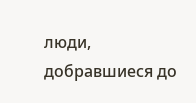люди, добравшиеся до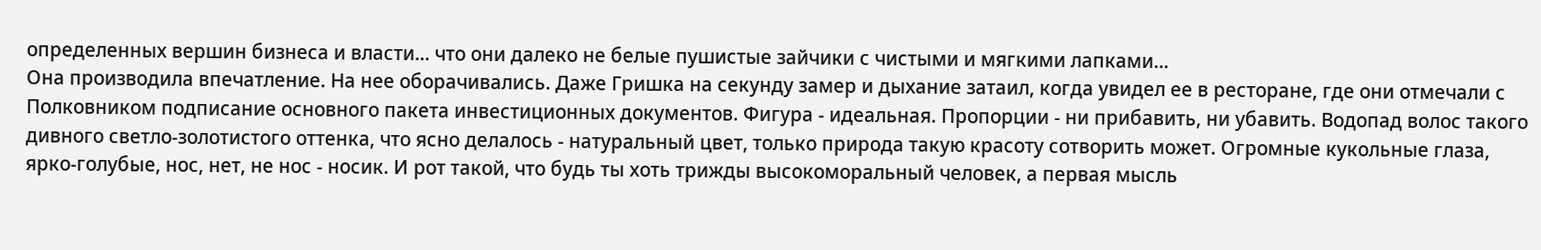определенных вершин бизнеса и власти... что они далеко не белые пушистые зайчики с чистыми и мягкими лапками...
Она производила впечатление. На нее оборачивались. Даже Гришка на секунду замер и дыхание затаил, когда увидел ее в ресторане, где они отмечали с Полковником подписание основного пакета инвестиционных документов. Фигура - идеальная. Пропорции - ни прибавить, ни убавить. Водопад волос такого дивного светло-золотистого оттенка, что ясно делалось - натуральный цвет, только природа такую красоту сотворить может. Огромные кукольные глаза, ярко-голубые, нос, нет, не нос - носик. И рот такой, что будь ты хоть трижды высокоморальный человек, а первая мысль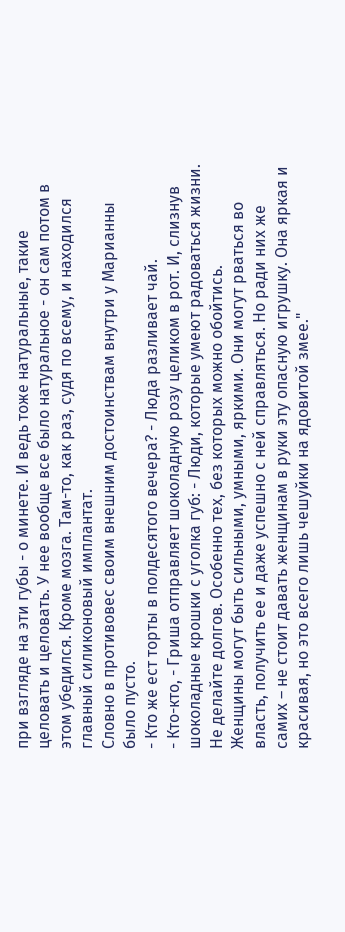при взгляде на эти губы - о минете. И ведь тоже натуральные, такие целовать и целовать. У нее вообще все было натуральное - он сам потом в этом убедился. Кроме мозга. Там-то, как раз, судя по всему, и находился главный силиконовый имплантат.
Словно в противовес своим внешним достоинствам внутри у Марианны было пусто.
- Кто же ест торты в полдесятого вечера? - Люда разливает чай.
- Кто-кто, - Гриша отправляет шоколадную розу целиком в рот. И, слизнув шоколадные крошки с уголка губ: - Люди, которые умеют радоваться жизни.
Не делайте долгов. Особенно тех, без которых можно обойтись.
Женщины могут быть сильными, умными, яркими. Они могут рваться во власть, получить ее и даже успешно с ней справляться. Но ради них же самих – не стоит давать женщинам в руки эту опасную игрушку. Она яркая и красивая, но это всего лишь чешуйки на ядовитой змее."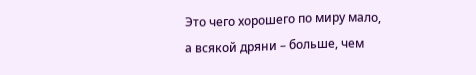Это чего хорошего по миру мало, а всякой дряни – больше, чем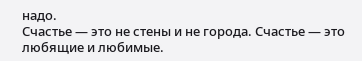надо.
Счастье — это не стены и не города. Счастье — это любящие и любимые.